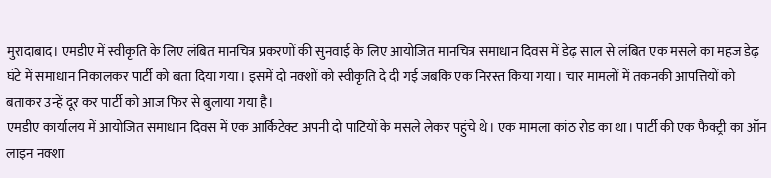मुरादाबाद। एमडीए में स्वीकृति के लिए लंबित मानचित्र प्रकरणों की सुनवाई के लिए आयोजित मानचित्र समाधान दिवस में डेढ़ साल से लंबित एक मसले का महज डेढ़ घंटे में समाधान निकालकर पार्टी को बता दिया गया। इसमें दो नक्शों को स्वीकृति दे दी गई जबकि एक निरस्त किया गया। चार मामलों में तकनकी आपत्तियों को बताकर उन्हें दूर कर पार्टी को आज फिर से बुलाया गया है।
एमडीए कार्यालय में आयोजित समाधान दिवस में एक आर्किटेक्ट अपनी दो पाटियों के मसले लेकर पहुंचे थे। एक मामला कांठ रोड का था। पार्टी की एक फैक्ट्री का ऑन लाइन नक्शा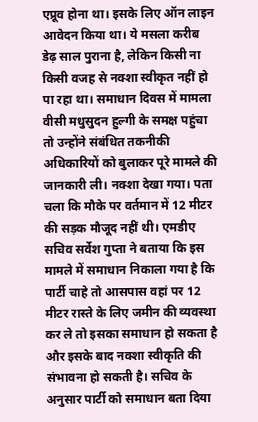एप्रूव होना था। इसके लिए ऑन लाइन आवेदन किया था। ये मसला करीब डेढ़ साल पुराना है, लेकिन किसी ना किसी वजह से नक्शा स्वीकृत नहीं हो पा रहा था। समाधान दिवस में मामला वीसी मधुसुदन हुल्गी के समक्ष पहुंचा तो उन्होंने संबंधित तकनीकी अधिकारियों को बुलाकर पूरे मामले की जानकारी ली। नक्शा देखा गया। पता चला कि मौके पर वर्तमान में 12 मीटर की सड़क मौजूद नहीं थी। एमडीए सचिव सर्वेश गुप्ता ने बताया कि इस मामले में समाधान निकाला गया है कि पार्टी चाहे तो आसपास वहां पर 12 मीटर रास्ते के लिए जमीन की व्यवस्था कर ले तो इसका समाधान हो सकता है और इसके बाद नक्शा स्वीकृति की संभावना हो सकती है। सचिव के अनुसार पार्टी को समाधान बता दिया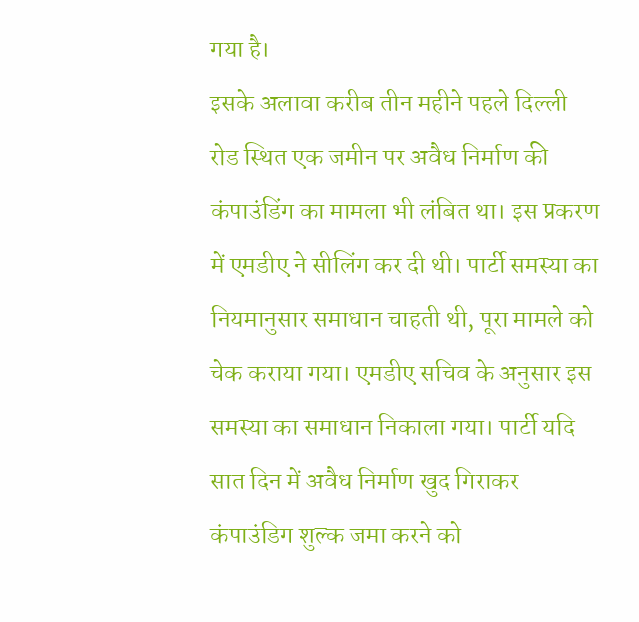गया है।
इसके अलावा करीब तीन महीने पहले दिल्ली रोड स्थित एक जमीन पर अवैध निर्माण की कंपाउंडिंग का मामला भी लंबित था। इस प्रकरण में एमडीए ने सीलिंग कर दी थी। पार्टी समस्या का नियमानुसार समाधान चाहती थी, पूरा मामले को चेक कराया गया। एमडीए सचिव के अनुसार इस समस्या का समाधान निकाला गया। पार्टी यदि सात दिन में अवैध निर्माण खुद गिराकर कंपाउंडिग शुल्क जमा करने को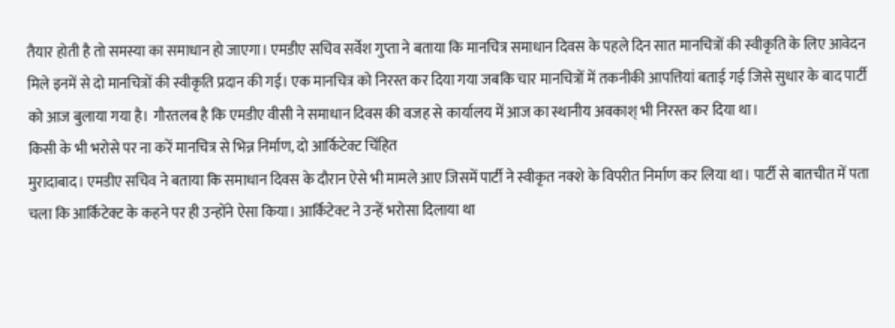तैयार होती है तो समस्या का समाधान हो जाएगा। एमडीए सचिव सर्वेश गुप्ता ने बताया कि मानचित्र समाधान दिवस के पहले दिन सात मानचित्रों की स्वीकृति के लिए आवेदन मिले इनमें से दो मानचित्रों की स्वीकृति प्रदान की गई। एक मानचित्र को निरस्त कर दिया गया जबकि चार मानचित्रों में तकनीकी आपत्तियां बताई गई जिसे सुधार के बाद पार्टी को आज बुलाया गया है। गौरतलब है कि एमडीए वीसी ने समाधान दिवस की वजह से कार्यालय में आज का स्थानीय अवकाश् भी निरस्त कर दिया था।
किसी के भी भरोसे पर ना करें मानचित्र से भिन्न निर्माण, दो आर्किटेक्ट चिंहित
मुरादाबाद। एमडीए सचिव ने बताया कि समाधान दिवस के दौरान ऐसे भी मामले आए जिसमें पार्टी ने स्वीकृत नक्शे के विपरीत निर्माण कर लिया था। पार्टी से बातचीत में पता चला कि आर्किटेक्ट के कहने पर ही उन्होंने ऐसा किया। आर्किटेक्ट ने उन्हें भरोसा दिलाया था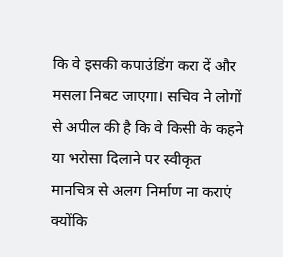कि वे इसकी कपाउंडिंग करा दें और मसला निबट जाएगा। सचिव ने लोगों से अपील की है कि वे किसी के कहने या भरोसा दिलाने पर स्वीकृत मानचित्र से अलग निर्माण ना कराएं क्योंकि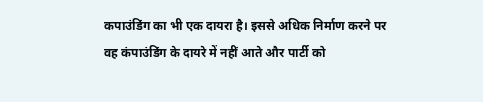कपाउंडिंग का भी एक दायरा है। इससे अधिक निर्माण करने पर वह कंपाउंडिंग के दायरे में नहीं आते और पार्टी को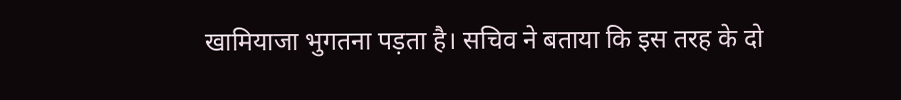खामियाजा भुगतना पड़ता है। सचिव ने बताया कि इस तरह के दो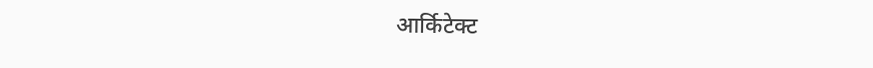आर्किटेक्ट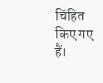चिंहित किए गए हैं।